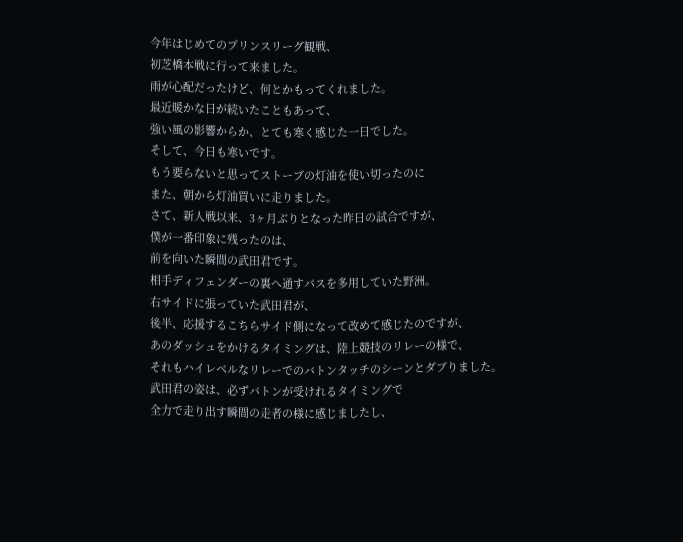今年はじめてのプリンスリーグ観戦、
初芝橋本戦に行って来ました。
雨が心配だったけど、何とかもってくれました。
最近暖かな日が続いたこともあって、
強い風の影響からか、とても寒く感じた一日でした。
そして、今日も寒いです。
もう要らないと思ってストーブの灯油を使い切ったのに
また、朝から灯油買いに走りました。
さて、新人戦以来、3ヶ月ぶりとなった昨日の試合ですが、
僕が一番印象に残ったのは、
前を向いた瞬間の武田君です。
相手ディフェンダーの裏へ通すパスを多用していた野洲。
右サイドに張っていた武田君が、
後半、応援するこちらサイド側になって改めて感じたのですが、
あのダッシュをかけるタイミングは、陸上競技のリレーの様で、
それもハイレベルなリレーでのバトンタッチのシーンとダブりました。
武田君の姿は、必ずバトンが受けれるタイミングで
全力で走り出す瞬間の走者の様に感じましたし、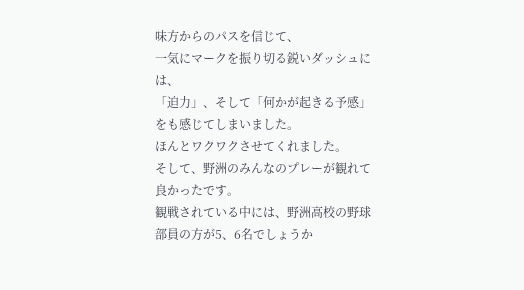味方からのパスを信じて、
一気にマークを振り切る鋭いダッシュには、
「迫力」、そして「何かが起きる予感」をも感じてしまいました。
ほんとワクワクさせてくれました。
そして、野洲のみんなのプレーが観れて良かったです。
観戦されている中には、野洲高校の野球部員の方が5、6名でしょうか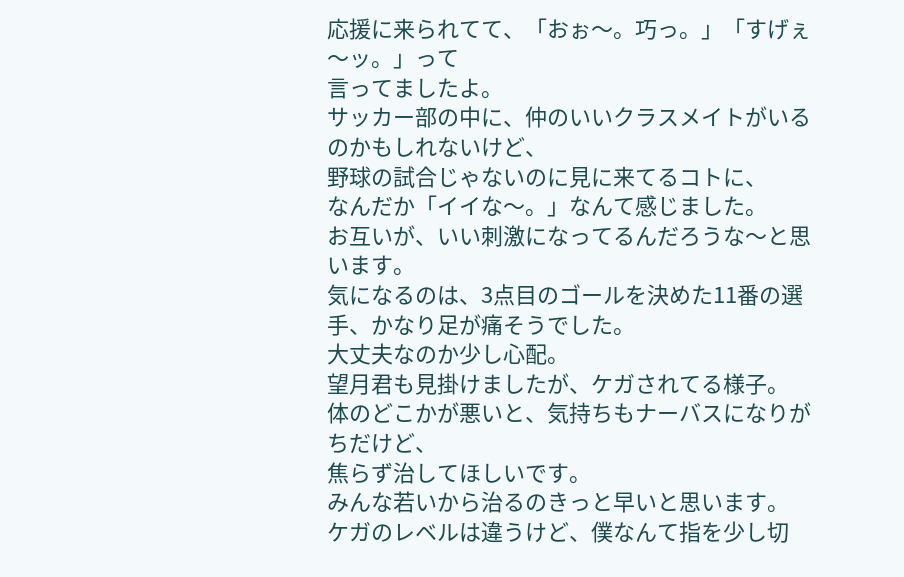応援に来られてて、「おぉ〜。巧っ。」「すげぇ〜ッ。」って
言ってましたよ。
サッカー部の中に、仲のいいクラスメイトがいるのかもしれないけど、
野球の試合じゃないのに見に来てるコトに、
なんだか「イイな〜。」なんて感じました。
お互いが、いい刺激になってるんだろうな〜と思います。
気になるのは、3点目のゴールを決めた11番の選手、かなり足が痛そうでした。
大丈夫なのか少し心配。
望月君も見掛けましたが、ケガされてる様子。
体のどこかが悪いと、気持ちもナーバスになりがちだけど、
焦らず治してほしいです。
みんな若いから治るのきっと早いと思います。
ケガのレベルは違うけど、僕なんて指を少し切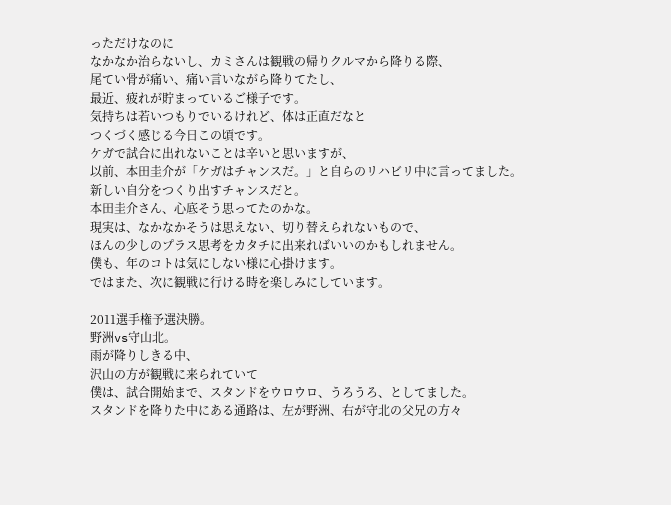っただけなのに
なかなか治らないし、カミさんは観戦の帰りクルマから降りる際、
尾てい骨が痛い、痛い言いながら降りてたし、
最近、疲れが貯まっているご様子です。
気持ちは若いつもりでいるけれど、体は正直だなと
つくづく感じる今日この頃です。
ケガで試合に出れないことは辛いと思いますが、
以前、本田圭介が「ケガはチャンスだ。」と自らのリハビリ中に言ってました。
新しい自分をつくり出すチャンスだと。
本田圭介さん、心底そう思ってたのかな。
現実は、なかなかそうは思えない、切り替えられないもので、
ほんの少しのプラス思考をカタチに出来ればいいのかもしれません。
僕も、年のコトは気にしない様に心掛けます。
ではまた、次に観戦に行ける時を楽しみにしています。

2011選手権予選決勝。
野洲vs守山北。
雨が降りしきる中、
沢山の方が観戦に来られていて
僕は、試合開始まで、スタンドをウロウロ、うろうろ、としてました。
スタンドを降りた中にある通路は、左が野洲、右が守北の父兄の方々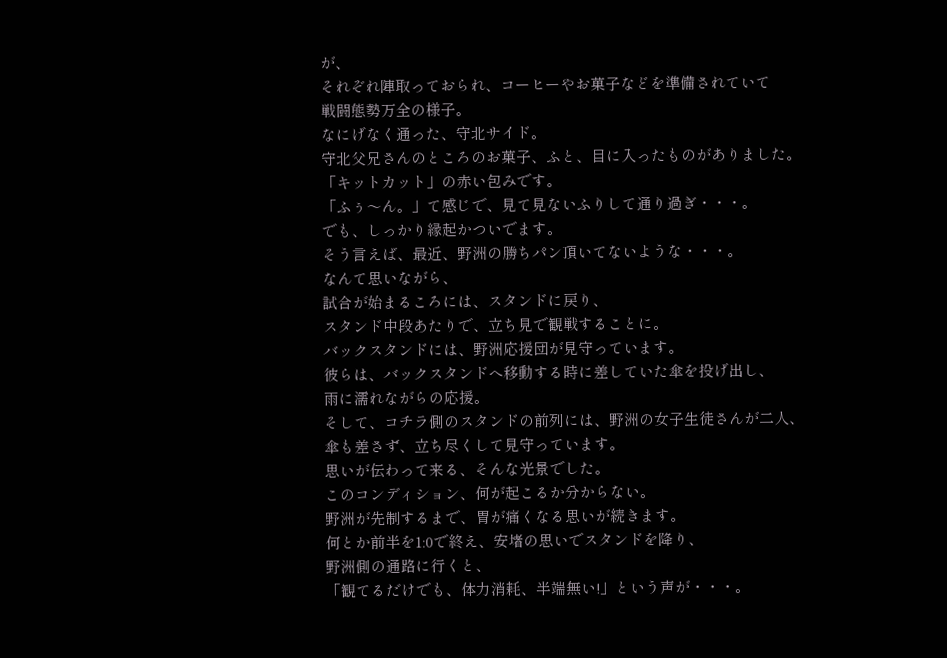が、
それぞれ陣取っておられ、コーヒーやお菓子などを準備されていて
戦闘態勢万全の様子。
なにげなく通った、守北サイド。
守北父兄さんのところのお菓子、ふと、目に入ったものがありました。
「キットカット」の赤い包みです。
「ふぅ〜ん。」て感じで、見て見ないふりして通り過ぎ・・・。
でも、しっかり縁起かついでます。
そう言えば、最近、野洲の勝ちパン頂いてないような・・・。
なんて思いながら、
試合が始まるころには、スタンドに戻り、
スタンド中段あたりで、立ち見で観戦することに。
バックスタンドには、野洲応援団が見守っています。
彼らは、バックスタンドへ移動する時に差していた傘を投げ出し、
雨に濡れながらの応援。
そして、コチラ側のスタンドの前列には、野洲の女子生徒さんが二人、
傘も差さず、立ち尽くして見守っています。
思いが伝わって来る、そんな光景でした。
このコンディション、何が起こるか分からない。
野洲が先制するまで、胃が痛くなる思いが続きます。
何とか前半を1:0で終え、安堵の思いでスタンドを降り、
野洲側の通路に行くと、
「観てるだけでも、体力消耗、半端無い!」という声が・・・。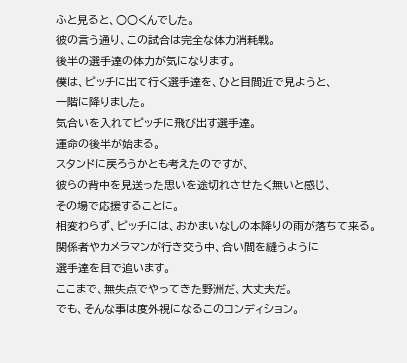ふと見ると、○○くんでした。
彼の言う通り、この試合は完全な体力消耗戦。
後半の選手達の体力が気になります。
僕は、ピッチに出て行く選手達を、ひと目間近で見ようと、
一階に降りました。
気合いを入れてピッチに飛び出す選手達。
運命の後半が始まる。
スタンドに戻ろうかとも考えたのですが、
彼らの背中を見送った思いを途切れさせたく無いと感じ、
その場で応援することに。
相変わらず、ピッチには、おかまいなしの本降りの雨が落ちて来る。
関係者やカメラマンが行き交う中、合い間を縫うように
選手達を目で追います。
ここまで、無失点でやってきた野洲だ、大丈夫だ。
でも、そんな事は度外視になるこのコンディション。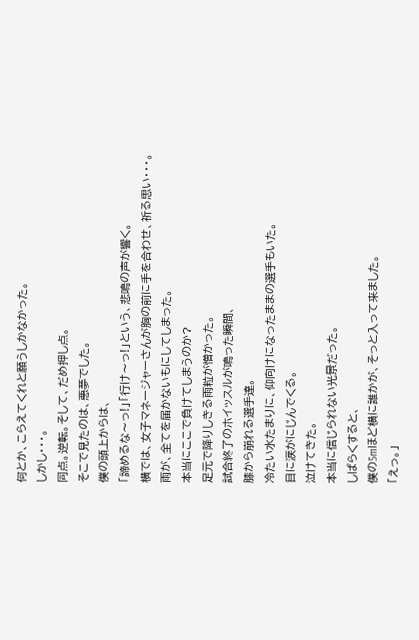何とか、こらえてくれと願うしかなかった。
しかし・・・。
同点。逆転。そして、だめ押し点。
そこで見たのは、悪夢でした。
僕の頭上からは、
「諦めるな〜っ!」「行け〜っ!」という、悲鳴の声が響く。
横では、女子マネージャーさんが胸の前に手を合わせ、祈る思い・・・。
雨が、全てを届かないもにしてしまった。
本当にここで負けてしまうのか?
足元で降りしきる雨粒が憎かった。
試合終了のホイッスルが鳴った瞬間、
膝から崩れる選手達。
冷たい水たまりに、仰向けになったままの選手もいた。
目に涙がにじんでくる。
泣けてきた。
本当に信じられない光景だった。
しばらくすると、
僕の5mほど横に誰かが、そっと入って来ました。
「えっ。」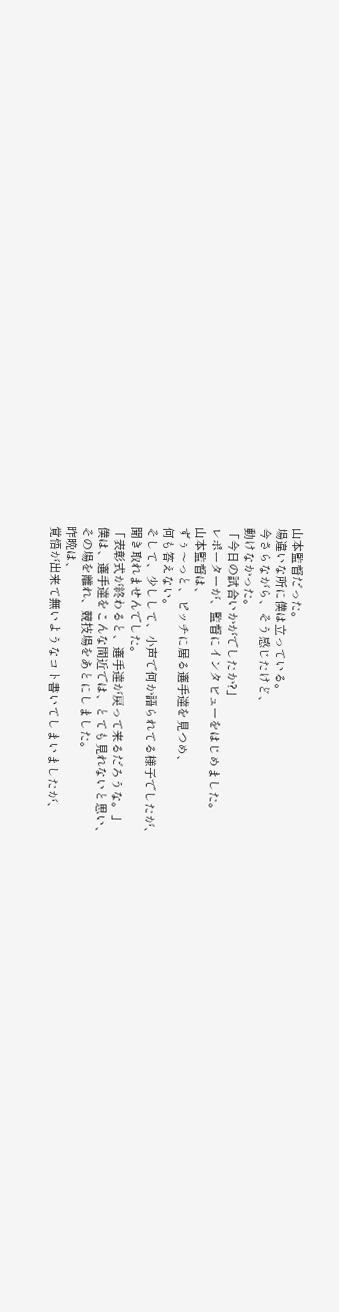山本監督だった。
場違いな所に僕は立っている。
今さらながら、そう感じたけど、
動けなかった。
「今日の試合いかがでしたか?」
レポーターが、監督にインタビューをはじめました。
山本監督は、
ずぅ〜っと、ピッチに居る選手達を見つめ、
何も答えない。
そして、少しして、小声で何か語られてる様子でしたが、
聞き取れませんでした。
「表彰式が終わると、選手達が戻って来るだろうな。」
僕は、選手達をこんな間近では、とても見れないと思い、
その場を離れ、競技場をあとにしました。
昨晩は、
覚悟が出来て無いようなコト書いてしまいましたが、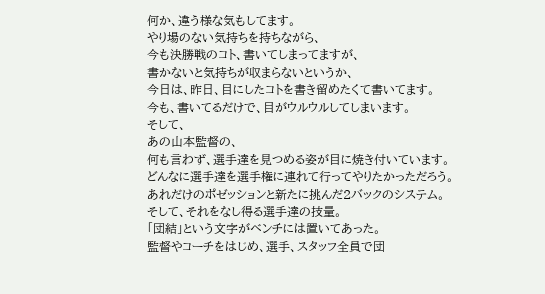何か、違う様な気もしてます。
やり場のない気持ちを持ちながら、
今も決勝戦のコト、書いてしまってますが、
書かないと気持ちが収まらないというか、
今日は、昨日、目にしたコトを書き留めたくて書いてます。
今も、書いてるだけで、目がウルウルしてしまいます。
そして、
あの山本監督の、
何も言わず、選手達を見つめる姿が目に焼き付いています。
どんなに選手達を選手権に連れて行ってやりたかっただろう。
あれだけのポゼッションと新たに挑んだ2バックのシステム。
そして、それをなし得る選手達の技量。
「団結」という文字がベンチには置いてあった。
監督やコーチをはじめ、選手、スタッフ全員で団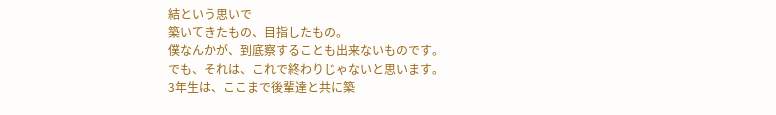結という思いで
築いてきたもの、目指したもの。
僕なんかが、到底察することも出来ないものです。
でも、それは、これで終わりじゃないと思います。
3年生は、ここまで後輩達と共に築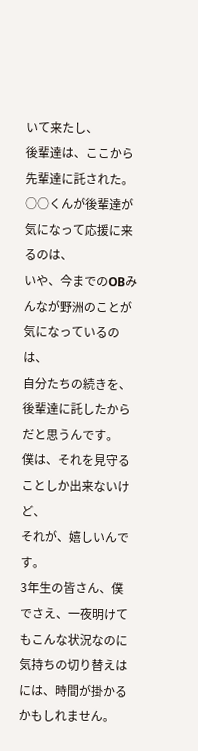いて来たし、
後輩達は、ここから先輩達に託された。
○○くんが後輩達が気になって応援に来るのは、
いや、今までのOBみんなが野洲のことが気になっているのは、
自分たちの続きを、後輩達に託したからだと思うんです。
僕は、それを見守ることしか出来ないけど、
それが、嬉しいんです。
3年生の皆さん、僕でさえ、一夜明けてもこんな状況なのに
気持ちの切り替えはには、時間が掛かるかもしれません。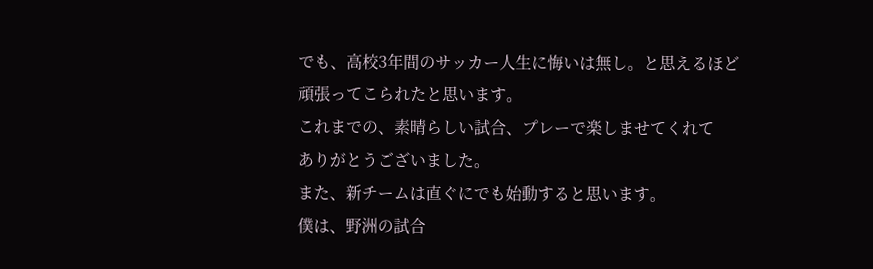でも、高校3年間のサッカー人生に悔いは無し。と思えるほど
頑張ってこられたと思います。
これまでの、素晴らしい試合、プレーで楽しませてくれて
ありがとうございました。
また、新チームは直ぐにでも始動すると思います。
僕は、野洲の試合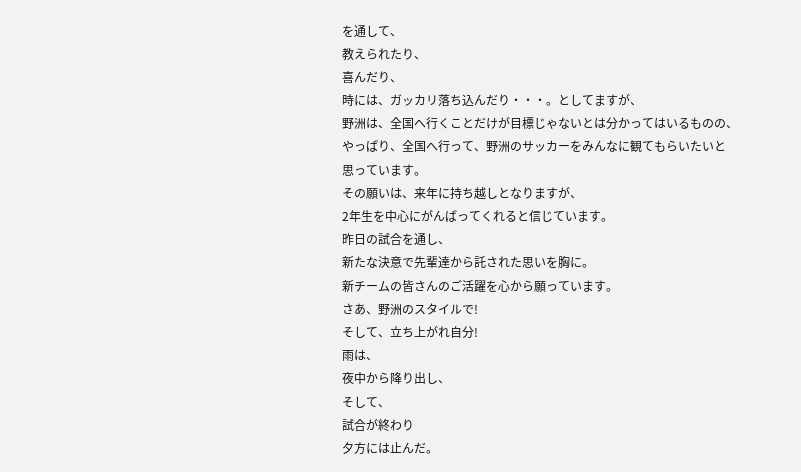を通して、
教えられたり、
喜んだり、
時には、ガッカリ落ち込んだり・・・。としてますが、
野洲は、全国へ行くことだけが目標じゃないとは分かってはいるものの、
やっぱり、全国へ行って、野洲のサッカーをみんなに観てもらいたいと
思っています。
その願いは、来年に持ち越しとなりますが、
2年生を中心にがんばってくれると信じています。
昨日の試合を通し、
新たな決意で先輩達から託された思いを胸に。
新チームの皆さんのご活躍を心から願っています。
さあ、野洲のスタイルで!
そして、立ち上がれ自分!
雨は、
夜中から降り出し、
そして、
試合が終わり
夕方には止んだ。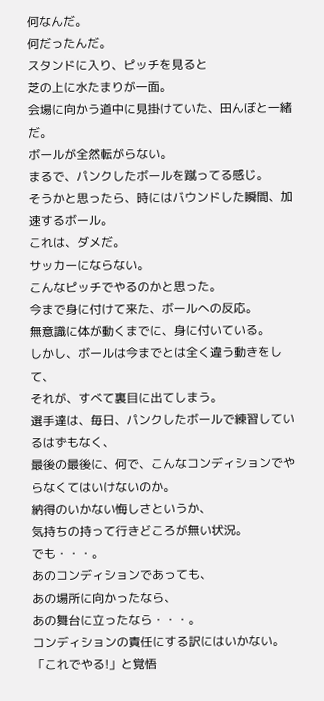何なんだ。
何だったんだ。
スタンドに入り、ピッチを見ると
芝の上に水たまりが一面。
会場に向かう道中に見掛けていた、田んぼと一緒だ。
ボールが全然転がらない。
まるで、パンクしたボールを蹴ってる感じ。
そうかと思ったら、時にはバウンドした瞬間、加速するボール。
これは、ダメだ。
サッカーにならない。
こんなピッチでやるのかと思った。
今まで身に付けて来た、ボールへの反応。
無意識に体が動くまでに、身に付いている。
しかし、ボールは今までとは全く違う動きをして、
それが、すべて裏目に出てしまう。
選手達は、毎日、パンクしたボールで練習しているはずもなく、
最後の最後に、何で、こんなコンディションでやらなくてはいけないのか。
納得のいかない悔しさというか、
気持ちの持って行きどころが無い状況。
でも・・・。
あのコンディションであっても、
あの場所に向かったなら、
あの舞台に立ったなら・・・。
コンディションの責任にする訳にはいかない。
「これでやる!」と覚悟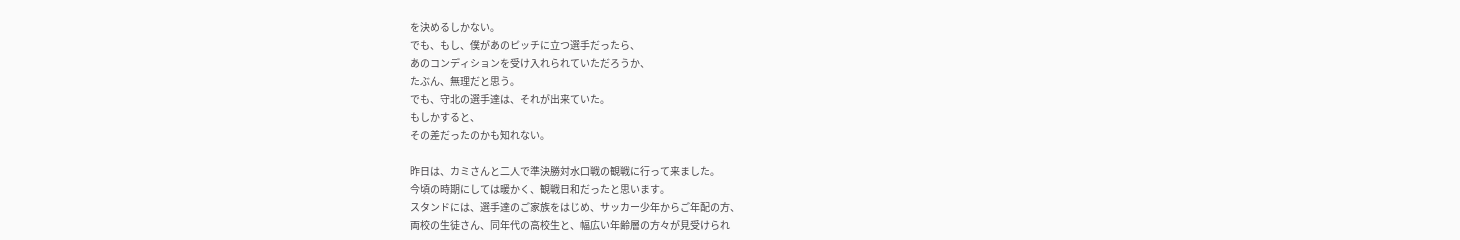を決めるしかない。
でも、もし、僕があのピッチに立つ選手だったら、
あのコンディションを受け入れられていただろうか、
たぶん、無理だと思う。
でも、守北の選手達は、それが出来ていた。
もしかすると、
その差だったのかも知れない。

昨日は、カミさんと二人で準決勝対水口戦の観戦に行って来ました。
今頃の時期にしては暖かく、観戦日和だったと思います。
スタンドには、選手達のご家族をはじめ、サッカー少年からご年配の方、
両校の生徒さん、同年代の高校生と、幅広い年齢層の方々が見受けられ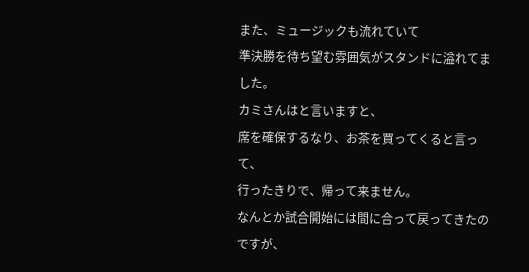また、ミュージックも流れていて
準決勝を待ち望む雰囲気がスタンドに溢れてました。
カミさんはと言いますと、
席を確保するなり、お茶を買ってくると言って、
行ったきりで、帰って来ません。
なんとか試合開始には間に合って戻ってきたのですが、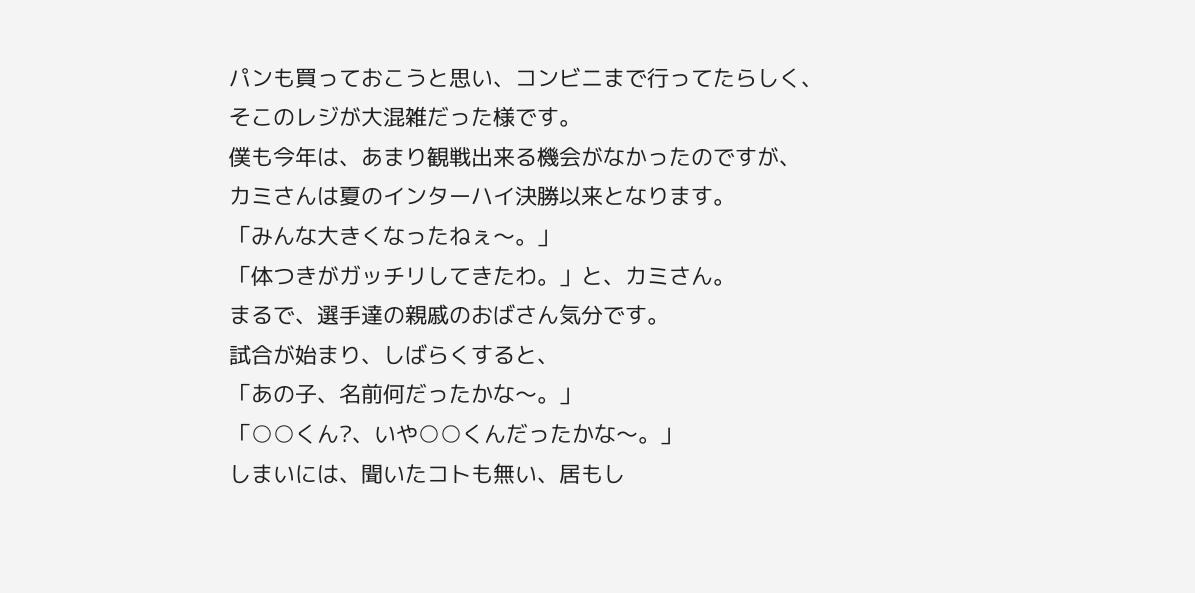パンも買っておこうと思い、コンビニまで行ってたらしく、
そこのレジが大混雑だった様です。
僕も今年は、あまり観戦出来る機会がなかったのですが、
カミさんは夏のインターハイ決勝以来となります。
「みんな大きくなったねぇ〜。」
「体つきがガッチリしてきたわ。」と、カミさん。
まるで、選手達の親戚のおばさん気分です。
試合が始まり、しばらくすると、
「あの子、名前何だったかな〜。」
「○○くん?、いや○○くんだったかな〜。」
しまいには、聞いたコトも無い、居もし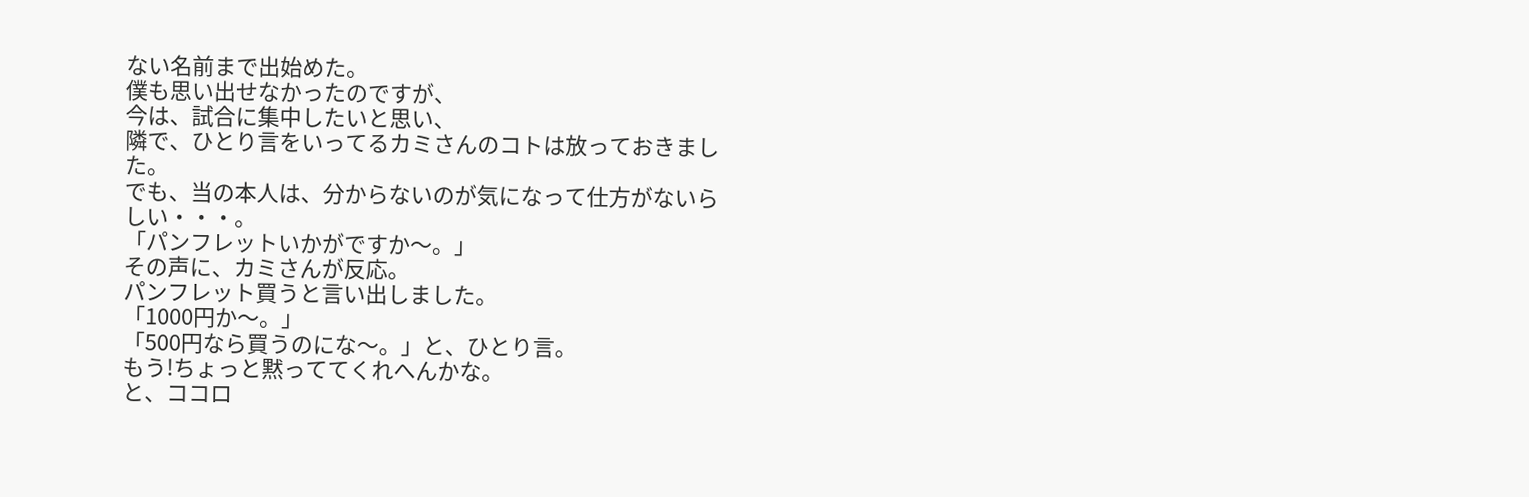ない名前まで出始めた。
僕も思い出せなかったのですが、
今は、試合に集中したいと思い、
隣で、ひとり言をいってるカミさんのコトは放っておきました。
でも、当の本人は、分からないのが気になって仕方がないらしい・・・。
「パンフレットいかがですか〜。」
その声に、カミさんが反応。
パンフレット買うと言い出しました。
「1000円か〜。」
「500円なら買うのにな〜。」と、ひとり言。
もう!ちょっと黙っててくれへんかな。
と、ココロ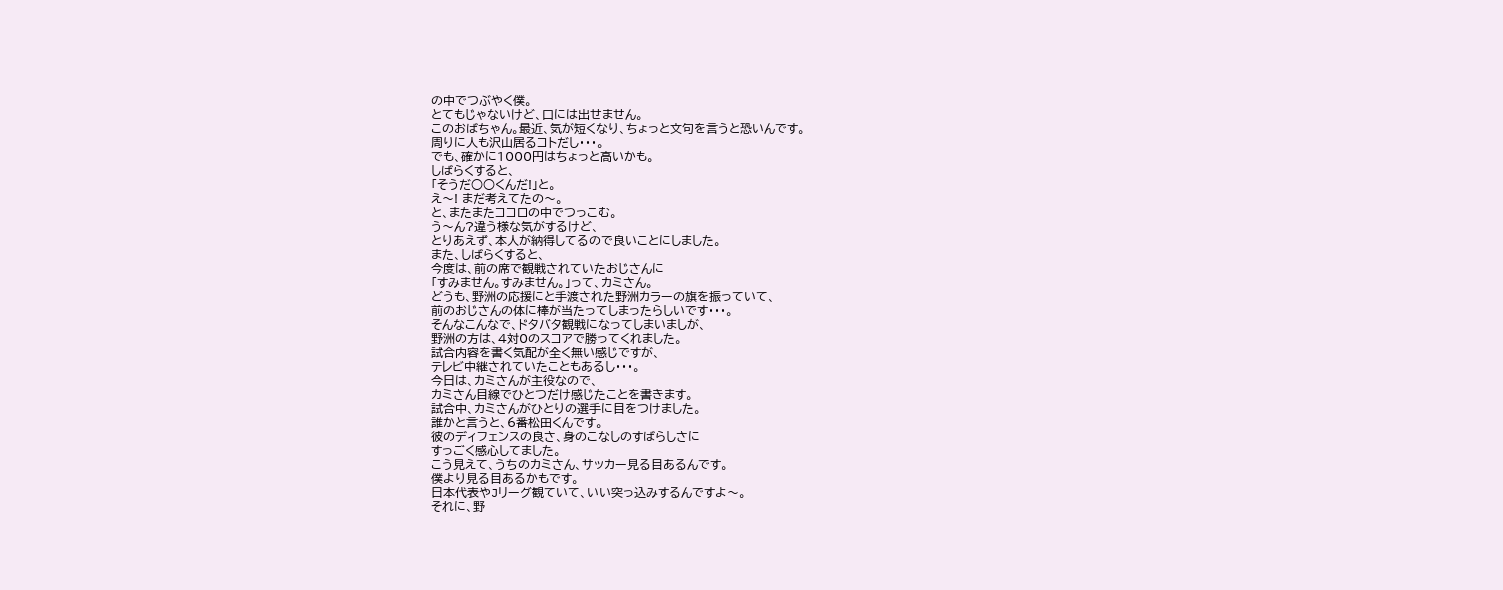の中でつぶやく僕。
とてもじゃないけど、口には出せません。
このおばちゃん。最近、気が短くなり、ちょっと文句を言うと恐いんです。
周りに人も沢山居るコトだし・・・。
でも、確かに1000円はちょっと高いかも。
しばらくすると、
「そうだ○○くんだ!」と。
え〜! まだ考えてたの〜。
と、またまたココロの中でつっこむ。
う〜ん?違う様な気がするけど、
とりあえず、本人が納得してるので良いことにしました。
また、しばらくすると、
今度は、前の席で観戦されていたおじさんに
「すみません。すみません。」って、カミさん。
どうも、野洲の応援にと手渡された野洲カラーの旗を振っていて、
前のおじさんの体に棒が当たってしまったらしいです・・・。
そんなこんなで、ドタバタ観戦になってしまいましが、
野洲の方は、4対0のスコアで勝ってくれました。
試合内容を書く気配が全く無い感じですが、
テレビ中継されていたこともあるし・・・。
今日は、カミさんが主役なので、
カミさん目線でひとつだけ感じたことを書きます。
試合中、カミさんがひとりの選手に目をつけました。
誰かと言うと、6番松田くんです。
彼のディフェンスの良さ、身のこなしのすばらしさに
すっごく感心してました。
こう見えて、うちのカミさん、サッカー見る目あるんです。
僕より見る目あるかもです。
日本代表やJリーグ観ていて、いい突っ込みするんですよ〜。
それに、野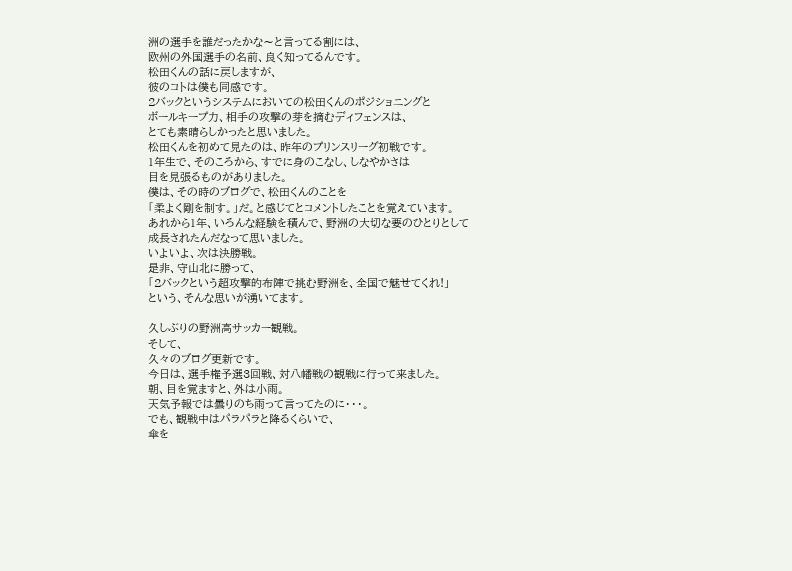洲の選手を誰だったかな〜と言ってる割には、
欧州の外国選手の名前、良く知ってるんです。
松田くんの話に戻しますが、
彼のコトは僕も同感です。
2バックというシステムにおいての松田くんのポジショニングと
ボールキープ力、相手の攻撃の芽を摘むディフェンスは、
とても素晴らしかったと思いました。
松田くんを初めて見たのは、昨年のプリンスリーグ初戦です。
1年生で、そのころから、すでに身のこなし、しなやかさは
目を見張るものがありました。
僕は、その時のブログで、松田くんのことを
「柔よく剛を制す。」だ。と感じてとコメントしたことを覚えています。
あれから1年、いろんな経験を積んで、野洲の大切な要のひとりとして
成長されたんだなって思いました。
いよいよ、次は決勝戦。
是非、守山北に勝って、
「2バックという超攻撃的布陣で挑む野洲を、全国で魅せてくれ!」
という、そんな思いが湧いてます。

久しぶりの野洲高サッカー観戦。
そして、
久々のブログ更新です。
今日は、選手権予選3回戦、対八幡戦の観戦に行って来ました。
朝、目を覚ますと、外は小雨。
天気予報では曇りのち雨って言ってたのに・・・。
でも、観戦中はパラパラと降るくらいで、
傘を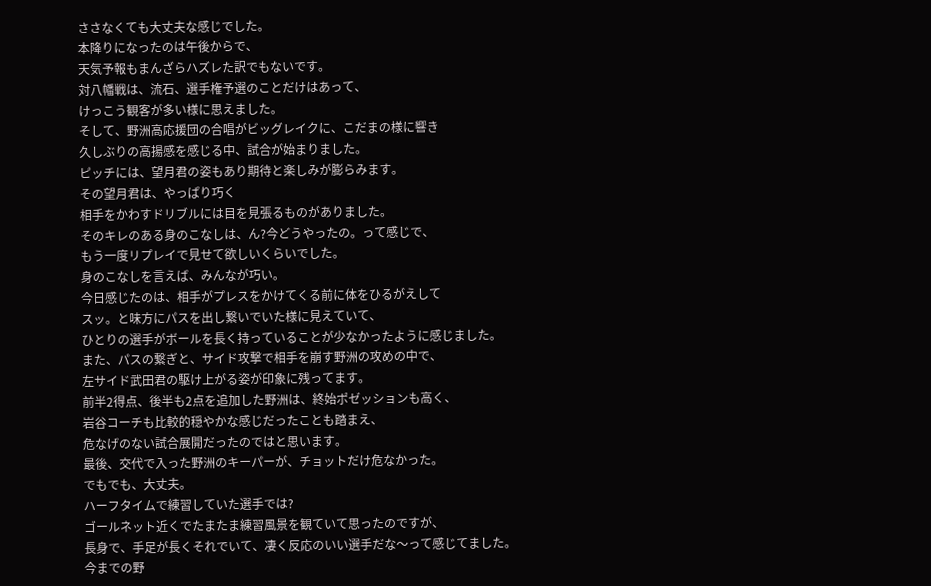ささなくても大丈夫な感じでした。
本降りになったのは午後からで、
天気予報もまんざらハズレた訳でもないです。
対八幡戦は、流石、選手権予選のことだけはあって、
けっこう観客が多い様に思えました。
そして、野洲高応援団の合唱がビッグレイクに、こだまの様に響き
久しぶりの高揚感を感じる中、試合が始まりました。
ピッチには、望月君の姿もあり期待と楽しみが膨らみます。
その望月君は、やっぱり巧く
相手をかわすドリブルには目を見張るものがありました。
そのキレのある身のこなしは、ん?今どうやったの。って感じで、
もう一度リプレイで見せて欲しいくらいでした。
身のこなしを言えば、みんなが巧い。
今日感じたのは、相手がプレスをかけてくる前に体をひるがえして
スッ。と味方にパスを出し繋いでいた様に見えていて、
ひとりの選手がボールを長く持っていることが少なかったように感じました。
また、パスの繋ぎと、サイド攻撃で相手を崩す野洲の攻めの中で、
左サイド武田君の駆け上がる姿が印象に残ってます。
前半2得点、後半も2点を追加した野洲は、終始ポゼッションも高く、
岩谷コーチも比較的穏やかな感じだったことも踏まえ、
危なげのない試合展開だったのではと思います。
最後、交代で入った野洲のキーパーが、チョットだけ危なかった。
でもでも、大丈夫。
ハーフタイムで練習していた選手では?
ゴールネット近くでたまたま練習風景を観ていて思ったのですが、
長身で、手足が長くそれでいて、凄く反応のいい選手だな〜って感じてました。
今までの野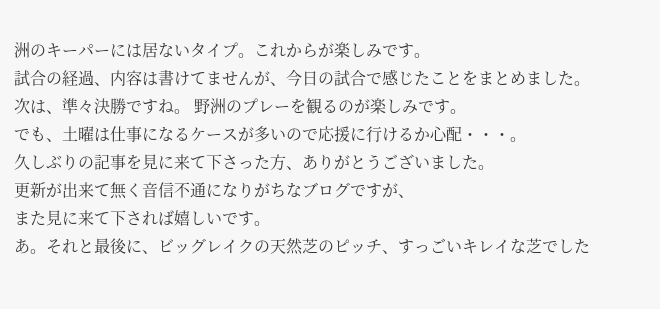洲のキーパーには居ないタイプ。これからが楽しみです。
試合の経過、内容は書けてませんが、今日の試合で感じたことをまとめました。
次は、準々決勝ですね。 野洲のプレーを観るのが楽しみです。
でも、土曜は仕事になるケースが多いので応援に行けるか心配・・・。
久しぶりの記事を見に来て下さった方、ありがとうございました。
更新が出来て無く音信不通になりがちなブログですが、
また見に来て下されば嬉しいです。
あ。それと最後に、ビッグレイクの天然芝のピッチ、すっごいキレイな芝でした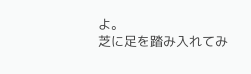よ。
芝に足を踏み入れてみ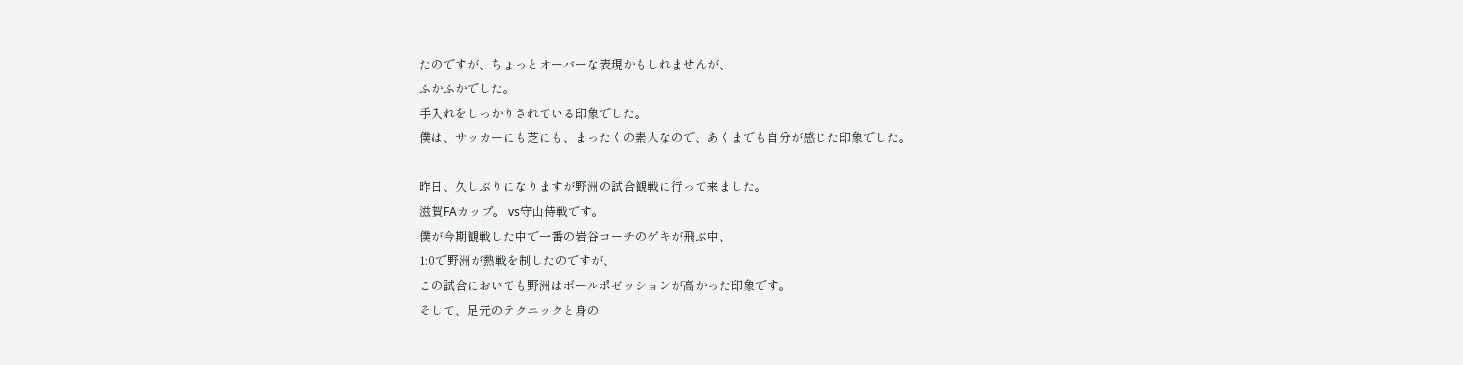たのですが、ちょっとオーバーな表現かもしれませんが、
ふかふかでした。
手入れをしっかりされている印象でした。
僕は、サッカーにも芝にも、まったくの素人なので、あくまでも自分が感じた印象でした。

昨日、久しぶりになりますが野洲の試合観戦に行って来ました。
滋賀FAカップ。 vs守山侍戦です。
僕が今期観戦した中で一番の岩谷コーチのゲキが飛ぶ中、
1:0で野洲が熱戦を制したのですが、
この試合においても野洲はボールポゼッションが高かった印象です。
そして、足元のテクニックと身の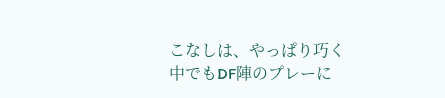こなしは、やっぱり巧く
中でもDF陣のプレーに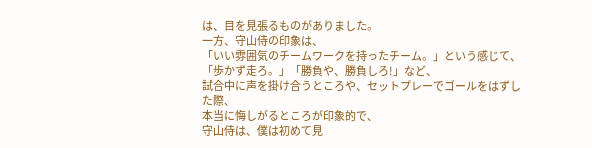は、目を見張るものがありました。
一方、守山侍の印象は、
「いい雰囲気のチームワークを持ったチーム。」という感じて、
「歩かず走ろ。」「勝負や、勝負しろ!」など、
試合中に声を掛け合うところや、セットプレーでゴールをはずした際、
本当に悔しがるところが印象的で、
守山侍は、僕は初めて見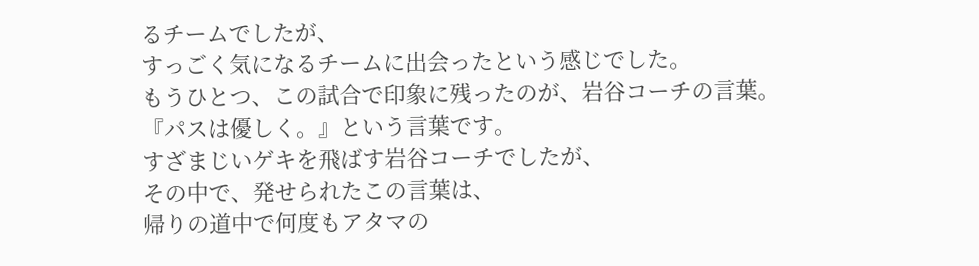るチームでしたが、
すっごく気になるチームに出会ったという感じでした。
もうひとつ、この試合で印象に残ったのが、岩谷コーチの言葉。
『パスは優しく。』という言葉です。
すざまじいゲキを飛ばす岩谷コーチでしたが、
その中で、発せられたこの言葉は、
帰りの道中で何度もアタマの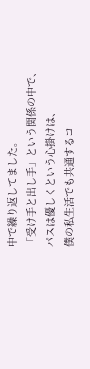中で繰り返してました。
「受け手と出し手」という関係の中で、
パスは優しくという心掛けは、
僕の私生活でも共通するコ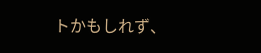トかもしれず、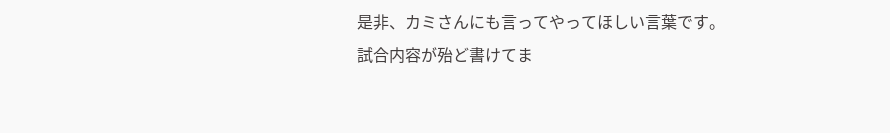是非、カミさんにも言ってやってほしい言葉です。
試合内容が殆ど書けてま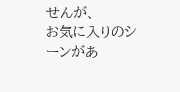せんが、
お気に入りのシーンがあ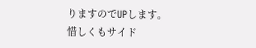りますのでUPします。
惜しくもサイド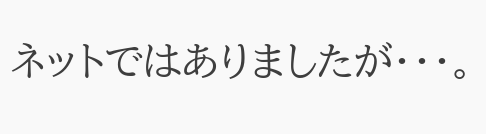ネットではありましたが・・・。